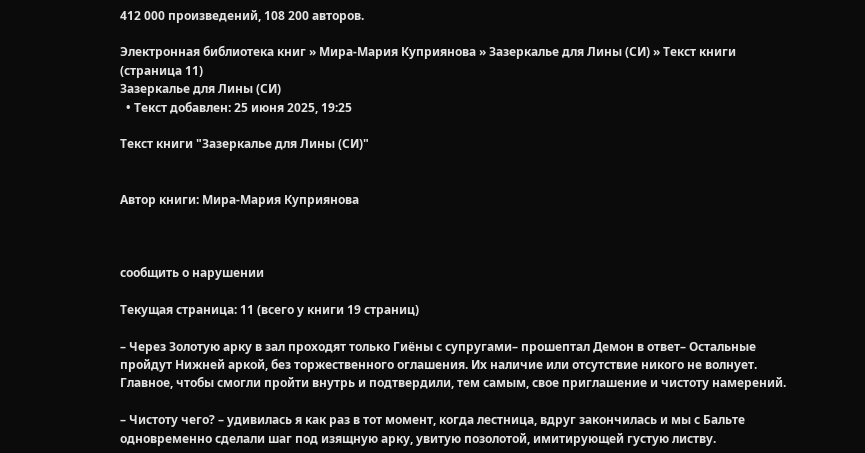412 000 произведений, 108 200 авторов.

Электронная библиотека книг » Мира-Мария Куприянова » Зазеркалье для Лины (СИ) » Текст книги (страница 11)
Зазеркалье для Лины (СИ)
  • Текст добавлен: 25 июня 2025, 19:25

Текст книги "Зазеркалье для Лины (СИ)"


Автор книги: Мира-Мария Куприянова



сообщить о нарушении

Текущая страница: 11 (всего у книги 19 страниц)

– Через Золотую арку в зал проходят только Гиёны с супругами– прошептал Демон в ответ– Остальные пройдут Нижней аркой, без торжественного оглашения. Их наличие или отсутствие никого не волнует. Главное, чтобы смогли пройти внутрь и подтвердили, тем самым, свое приглашение и чистоту намерений.

– Чистоту чего? – удивилась я как раз в тот момент, когда лестница, вдруг закончилась и мы с Бальте одновременно сделали шаг под изящную арку, увитую позолотой, имитирующей густую листву.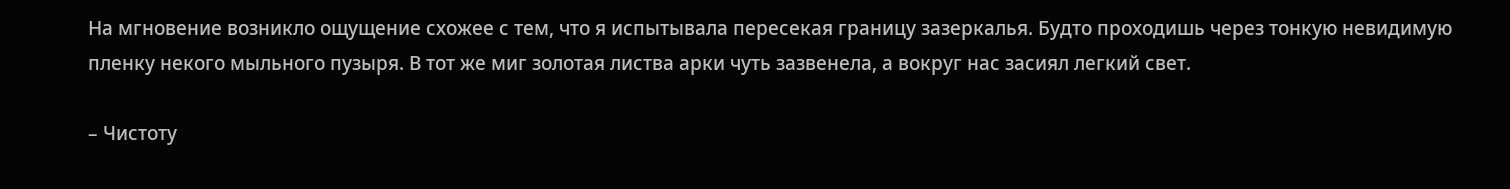На мгновение возникло ощущение схожее с тем, что я испытывала пересекая границу зазеркалья. Будто проходишь через тонкую невидимую пленку некого мыльного пузыря. В тот же миг золотая листва арки чуть зазвенела, а вокруг нас засиял легкий свет.

– Чистоту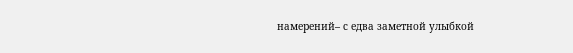намерений– с едва заметной улыбкой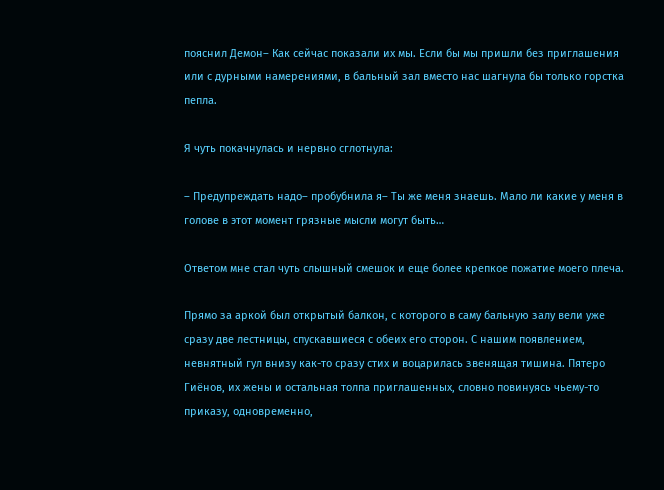пояснил Демон– Как сейчас показали их мы. Если бы мы пришли без приглашения или с дурными намерениями, в бальный зал вместо нас шагнула бы только горстка пепла.

Я чуть покачнулась и нервно сглотнула:

– Предупреждать надо– пробубнила я– Ты же меня знаешь. Мало ли какие у меня в голове в этот момент грязные мысли могут быть…

Ответом мне стал чуть слышный смешок и еще более крепкое пожатие моего плеча.

Прямо за аркой был открытый балкон, с которого в саму бальную залу вели уже сразу две лестницы, спускавшиеся с обеих его сторон. С нашим появлением, невнятный гул внизу как-то сразу стих и воцарилась звенящая тишина. Пятеро Гиёнов, их жены и остальная толпа приглашенных, словно повинуясь чьему-то приказу, одновременно,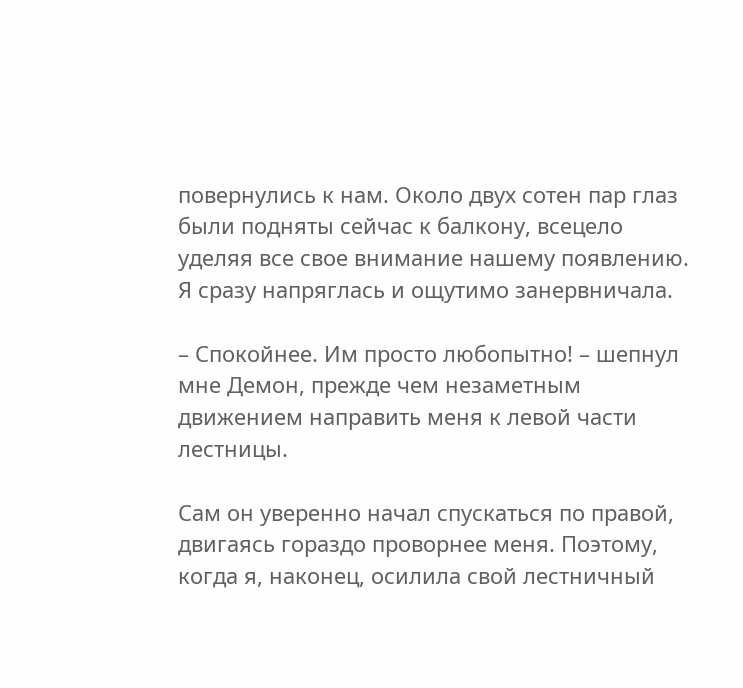повернулись к нам. Около двух сотен пар глаз были подняты сейчас к балкону, всецело уделяя все свое внимание нашему появлению. Я сразу напряглась и ощутимо занервничала.

– Спокойнее. Им просто любопытно! – шепнул мне Демон, прежде чем незаметным движением направить меня к левой части лестницы.

Сам он уверенно начал спускаться по правой, двигаясь гораздо проворнее меня. Поэтому, когда я, наконец, осилила свой лестничный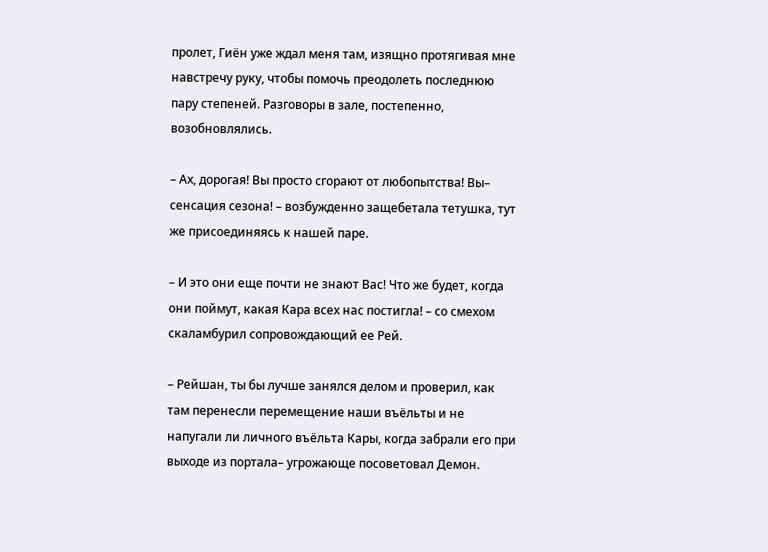пролет, Гиён уже ждал меня там, изящно протягивая мне навстречу руку, чтобы помочь преодолеть последнюю пару степеней. Разговоры в зале, постепенно, возобновлялись.

– Ах, дорогая! Вы просто сгорают от любопытства! Вы– сенсация сезона! – возбужденно защебетала тетушка, тут же присоединяясь к нашей паре.

– И это они еще почти не знают Вас! Что же будет, когда они поймут, какая Кара всех нас постигла! – со смехом скаламбурил сопровождающий ее Рей.

– Рейшан, ты бы лучше занялся делом и проверил, как там перенесли перемещение наши въёльты и не напугали ли личного въёльта Кары, когда забрали его при выходе из портала– угрожающе посоветовал Демон.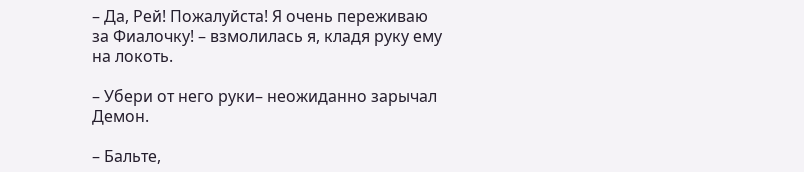– Да, Рей! Пожалуйста! Я очень переживаю за Фиалочку! – взмолилась я, кладя руку ему на локоть.

– Убери от него руки– неожиданно зарычал Демон.

– Бальте,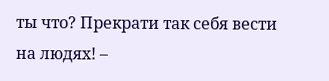ты что? Прекрати так себя вести на людях! –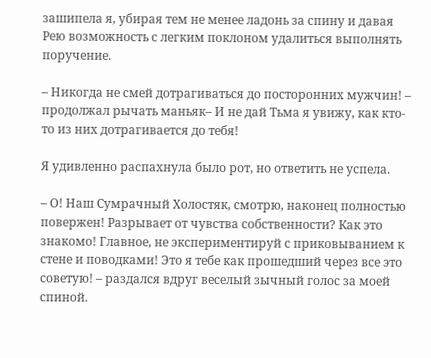зашипела я, убирая тем не менее ладонь за спину и давая Рею возможность с легким поклоном удалиться выполнять поручение.

– Никогда не смей дотрагиваться до посторонних мужчин! – продолжал рычать маньяк– И не дай Тьма я увижу, как кто-то из них дотрагивается до тебя!

Я удивленно распахнула было рот, но ответить не успела.

– О! Наш Сумрачный Холостяк, смотрю, наконец полностью повержен! Разрывает от чувства собственности? Как это знакомо! Главное, не экспериментируй с приковыванием к стене и поводками! Это я тебе как прошедший через все это советую! – раздался вдруг веселый зычный голос за моей спиной.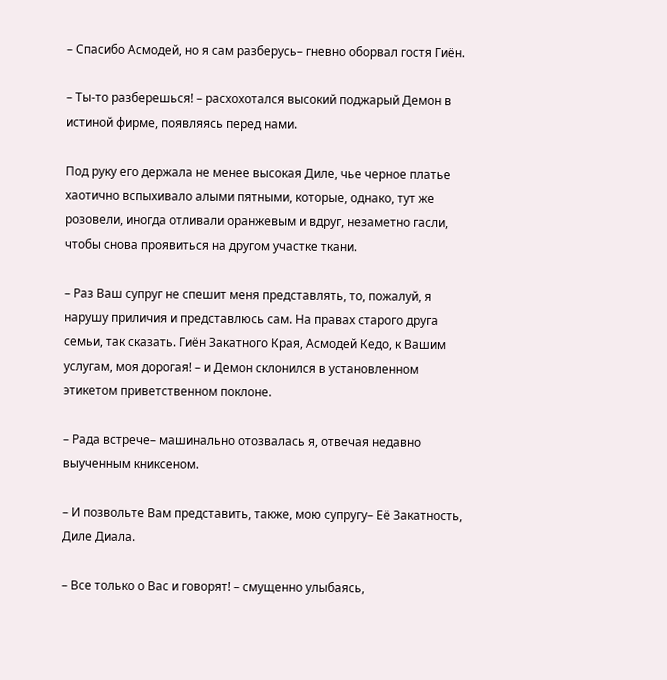– Спасибо Асмодей, но я сам разберусь– гневно оборвал гостя Гиён.

– Ты-то разберешься! – расхохотался высокий поджарый Демон в истиной фирме, появляясь перед нами.

Под руку его держала не менее высокая Диле, чье черное платье хаотично вспыхивало алыми пятными, которые, однако, тут же розовели, иногда отливали оранжевым и вдруг, незаметно гасли, чтобы снова проявиться на другом участке ткани.

– Раз Ваш супруг не спешит меня представлять, то, пожалуй, я нарушу приличия и представлюсь сам. На правах старого друга семьи, так сказать. Гиён Закатного Края, Асмодей Кедо, к Вашим услугам, моя дорогая! – и Демон склонился в установленном этикетом приветственном поклоне.

– Рада встрече– машинально отозвалась я, отвечая недавно выученным книксеном.

– И позвольте Вам представить, также, мою супругу– Её Закатность, Диле Диала.

– Все только о Вас и говорят! – смущенно улыбаясь,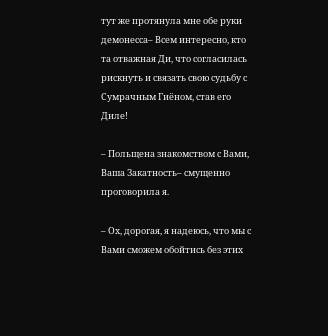тут же протянула мне обе руки демонесса– Всем интересно, кто та отважная Ди, что согласилась рискнуть и связать свою судьбу с Сумрачным Гиёном, став его Диле!

– Польщена знакомством с Вами, Ваша Закатность– смущенно проговорила я.

– Ох, дорогая, я надеюсь, что мы с Вами сможем обойтись без этих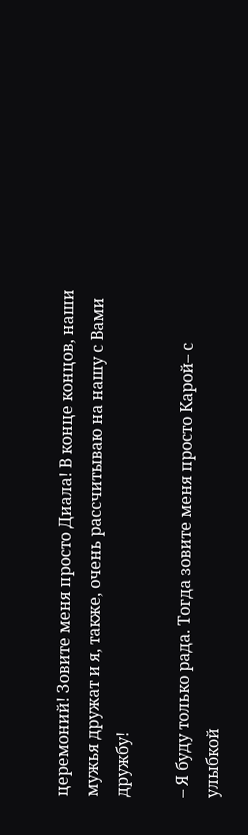церемоний! Зовите меня просто Диала! В конце концов, наши мужья дружат и я, также, очень рассчитываю на нашу с Вами дружбу!

– Я буду только рада. Тогда зовите меня просто Карой– с улыбкой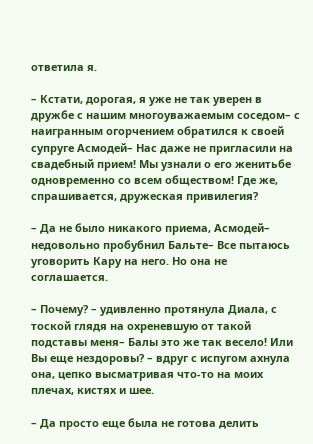ответила я.

– Кстати, дорогая, я уже не так уверен в дружбе с нашим многоуважаемым соседом– с наигранным огорчением обратился к своей супруге Асмодей– Нас даже не пригласили на свадебный прием! Мы узнали о его женитьбе одновременно со всем обществом! Где же, спрашивается, дружеская привилегия?

– Да не было никакого приема, Асмодей– недовольно пробубнил Бальте– Все пытаюсь уговорить Кару на него. Но она не соглашается.

– Почему? – удивленно протянула Диала, с тоской глядя на охреневшую от такой подставы меня– Балы это же так весело! Или Вы еще нездоровы? – вдруг с испугом ахнула она, цепко высматривая что-то на моих плечах, кистях и шее.

– Да просто еще была не готова делить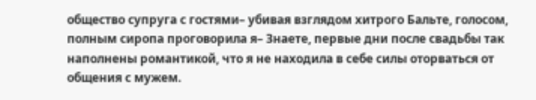общество супруга с гостями– убивая взглядом хитрого Бальте, голосом, полным сиропа проговорила я– Знаете, первые дни после свадьбы так наполнены романтикой, что я не находила в себе силы оторваться от общения с мужем.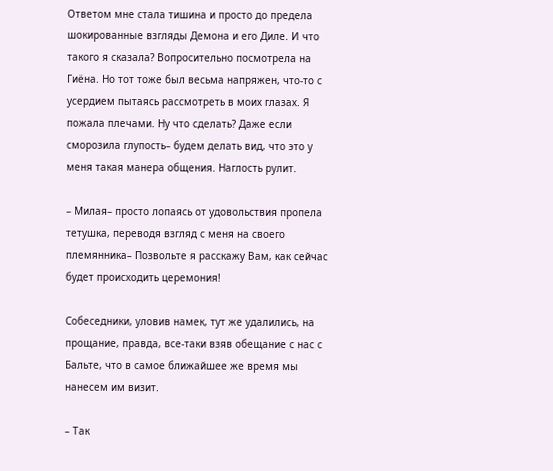Ответом мне стала тишина и просто до предела шокированные взгляды Демона и его Диле. И что такого я сказала? Вопросительно посмотрела на Гиёна. Но тот тоже был весьма напряжен, что-то с усердием пытаясь рассмотреть в моих глазах. Я пожала плечами. Ну что сделать? Даже если сморозила глупость– будем делать вид, что это у меня такая манера общения. Наглость рулит.

– Милая– просто лопаясь от удовольствия пропела тетушка, переводя взгляд с меня на своего племянника– Позвольте я расскажу Вам, как сейчас будет происходить церемония!

Собеседники, уловив намек, тут же удалились, на прощание, правда, все-таки взяв обещание с нас с Бальте, что в самое ближайшее же время мы нанесем им визит.

– Так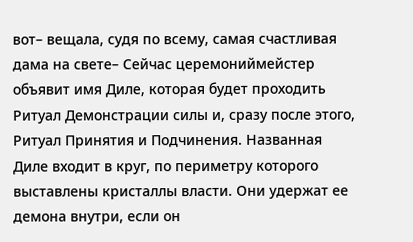вот– вещала, судя по всему, самая счастливая дама на свете– Сейчас церемониймейстер объявит имя Диле, которая будет проходить Ритуал Демонстрации силы и, сразу после этого, Ритуал Принятия и Подчинения. Названная Диле входит в круг, по периметру которого выставлены кристаллы власти. Они удержат ее демона внутри, если он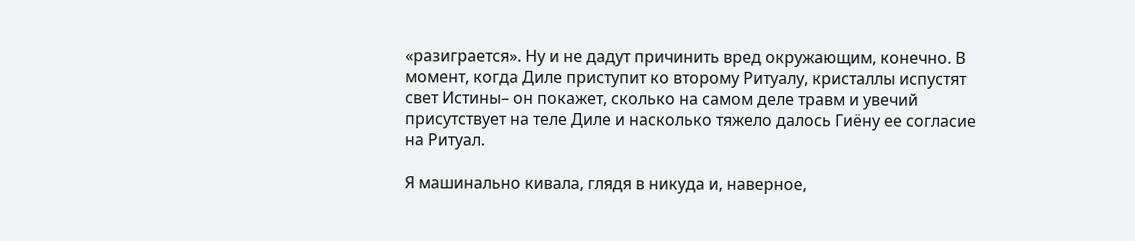«разиграется». Ну и не дадут причинить вред окружающим, конечно. В момент, когда Диле приступит ко второму Ритуалу, кристаллы испустят свет Истины– он покажет, сколько на самом деле травм и увечий присутствует на теле Диле и насколько тяжело далось Гиёну ее согласие на Ритуал.

Я машинально кивала, глядя в никуда и, наверное,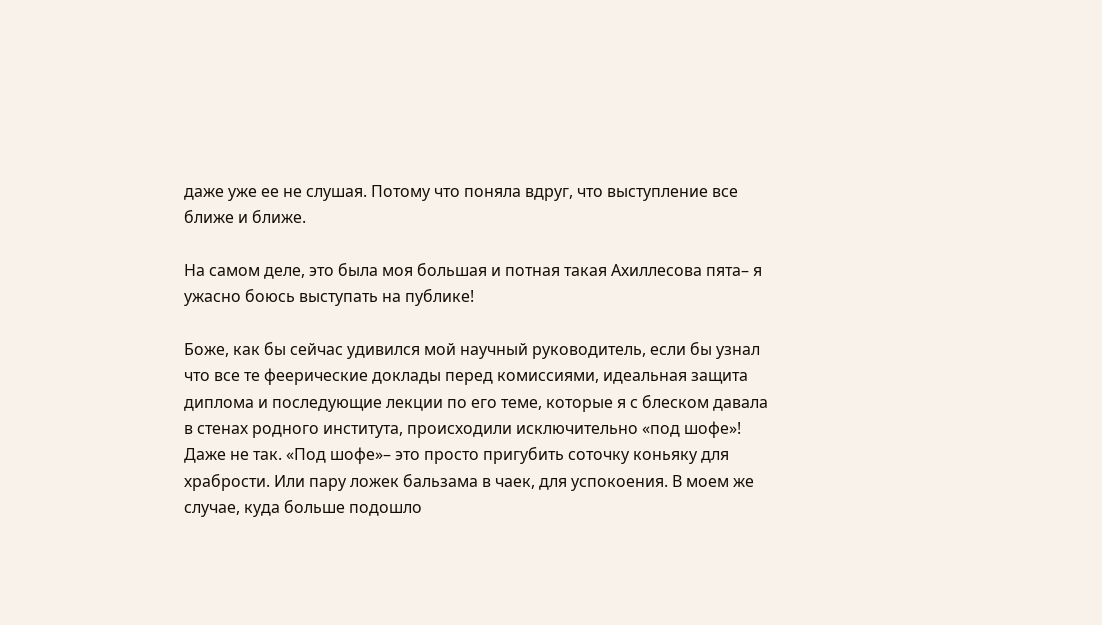даже уже ее не слушая. Потому что поняла вдруг, что выступление все ближе и ближе.

На самом деле, это была моя большая и потная такая Ахиллесова пята– я ужасно боюсь выступать на публике!

Боже, как бы сейчас удивился мой научный руководитель, если бы узнал что все те феерические доклады перед комиссиями, идеальная защита диплома и последующие лекции по его теме, которые я с блеском давала в стенах родного института, происходили исключительно «под шофе»! Даже не так. «Под шофе»– это просто пригубить соточку коньяку для храбрости. Или пару ложек бальзама в чаек, для успокоения. В моем же случае, куда больше подошло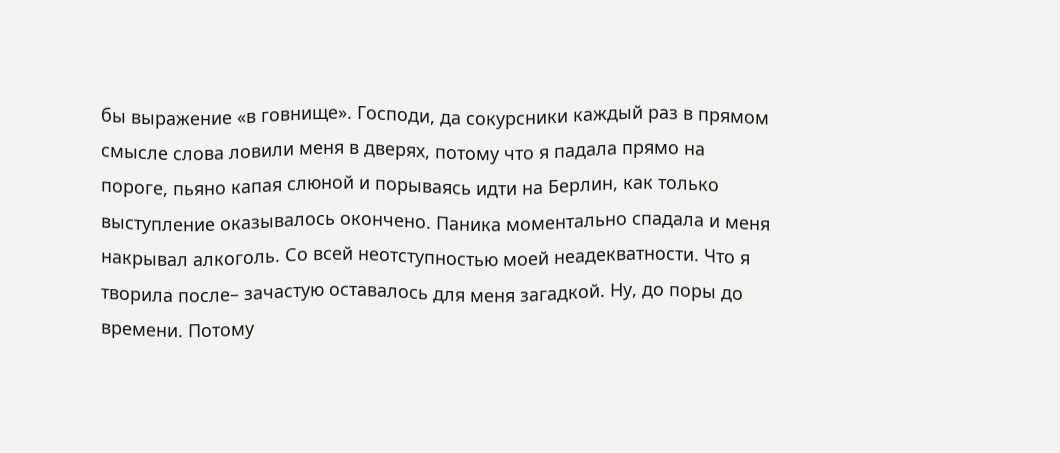бы выражение «в говнище». Господи, да сокурсники каждый раз в прямом смысле слова ловили меня в дверях, потому что я падала прямо на пороге, пьяно капая слюной и порываясь идти на Берлин, как только выступление оказывалось окончено. Паника моментально спадала и меня накрывал алкоголь. Со всей неотступностью моей неадекватности. Что я творила после– зачастую оставалось для меня загадкой. Ну, до поры до времени. Потому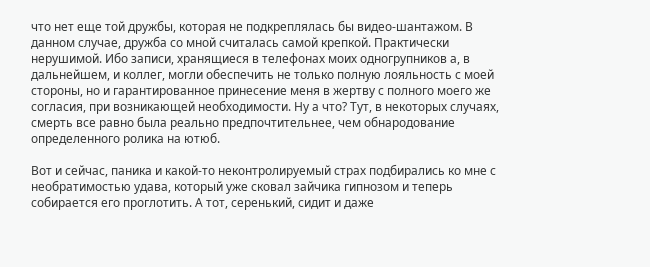что нет еще той дружбы, которая не подкреплялась бы видео-шантажом. В данном случае, дружба со мной считалась самой крепкой. Практически нерушимой. Ибо записи, хранящиеся в телефонах моих одногрупников а, в дальнейшем, и коллег, могли обеспечить не только полную лояльность с моей стороны, но и гарантированное принесение меня в жертву с полного моего же согласия, при возникающей необходимости. Ну а что? Тут, в некоторых случаях, смерть все равно была реально предпочтительнее, чем обнародование определенного ролика на ютюб.

Вот и сейчас, паника и какой-то неконтролируемый страх подбирались ко мне с необратимостью удава, который уже сковал зайчика гипнозом и теперь собирается его проглотить. А тот, серенький, сидит и даже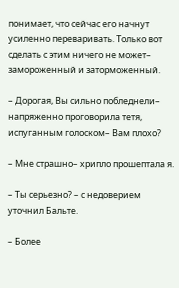понимает, что сейчас его начнут усиленно переваривать. Только вот сделать с этим ничего не может– замороженный и заторможенный.

– Дорогая, Вы сильно побледнели– напряженно проговорила тетя, испуганным голоском– Вам плохо?

– Мне страшно– хрипло прошептала я.

– Ты серьезно? – с недоверием уточнил Бальте.

– Более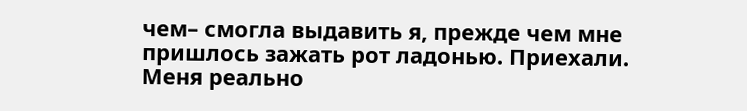чем– смогла выдавить я, прежде чем мне пришлось зажать рот ладонью. Приехали. Меня реально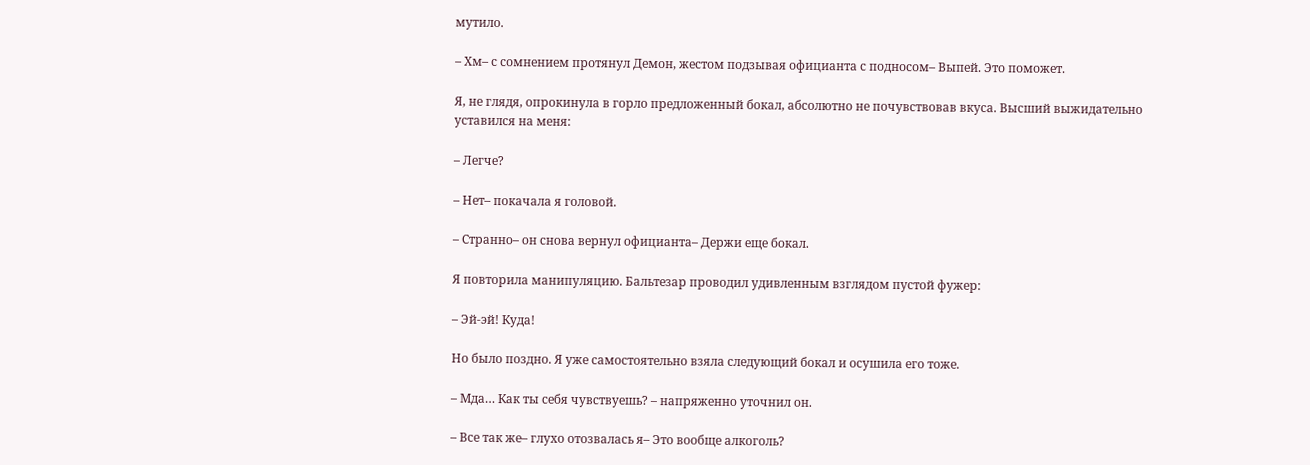мутило.

– Хм– с сомнением протянул Демон, жестом подзывая официанта с подносом– Выпей. Это поможет.

Я, не глядя, опрокинула в горло предложенный бокал, абсолютно не почувствовав вкуса. Высший выжидательно уставился на меня:

– Легче?

– Нет– покачала я головой.

– Странно– он снова вернул официанта– Держи еще бокал.

Я повторила манипуляцию. Бальтезар проводил удивленным взглядом пустой фужер:

– Эй-эй! Куда!

Но было поздно. Я уже самостоятельно взяла следующий бокал и осушила его тоже.

– Мда… Как ты себя чувствуешь? – напряженно уточнил он.

– Все так же– глухо отозвалась я– Это вообще алкоголь?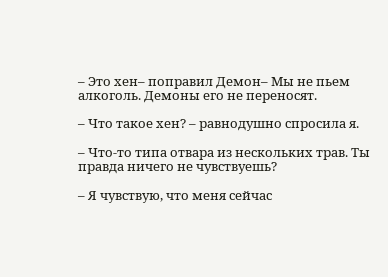– Это хен– поправил Демон– Мы не пьем алкоголь. Демоны его не переносят.

– Что такое хен? – равнодушно спросила я.

– Что-то типа отвара из нескольких трав. Ты правда ничего не чувствуешь?

– Я чувствую, что меня сейчас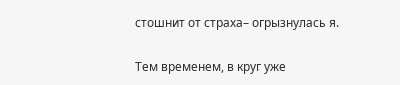стошнит от страха– огрызнулась я.

Тем временем, в круг уже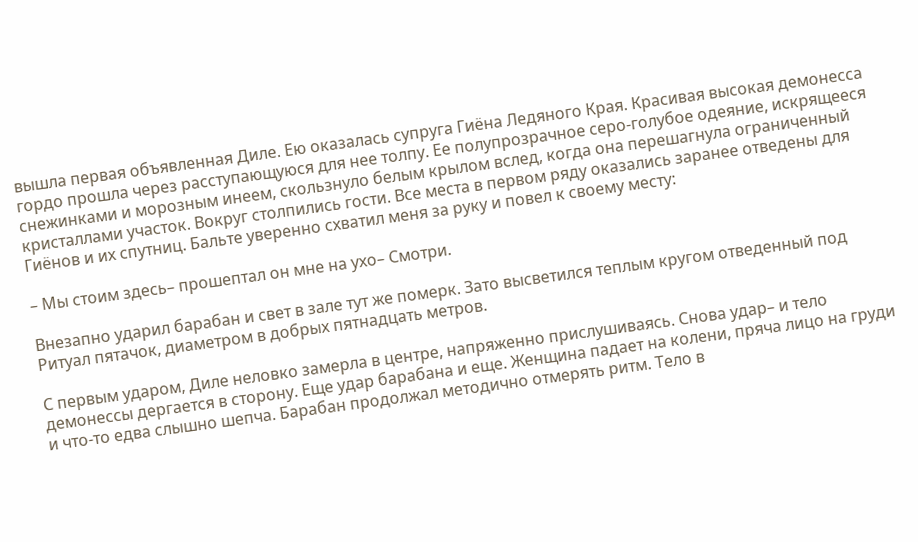вышла первая объявленная Диле. Ею оказалась супруга Гиёна Ледяного Края. Красивая высокая демонесса гордо прошла через расступающуюся для нее толпу. Ее полупрозрачное серо-голубое одеяние, искрящееся снежинками и морозным инеем, скользнуло белым крылом вслед, когда она перешагнула ограниченный кристаллами участок. Вокруг столпились гости. Все места в первом ряду оказались заранее отведены для Гиёнов и их спутниц. Бальте уверенно схватил меня за руку и повел к своему месту:

– Мы стоим здесь– прошептал он мне на ухо– Смотри.

Внезапно ударил барабан и свет в зале тут же померк. Зато высветился теплым кругом отведенный под Ритуал пятачок, диаметром в добрых пятнадцать метров.

С первым ударом, Диле неловко замерла в центре, напряженно прислушиваясь. Снова удар– и тело демонессы дергается в сторону. Еще удар барабана и еще. Женщина падает на колени, пряча лицо на груди и что-то едва слышно шепча. Барабан продолжал методично отмерять ритм. Тело в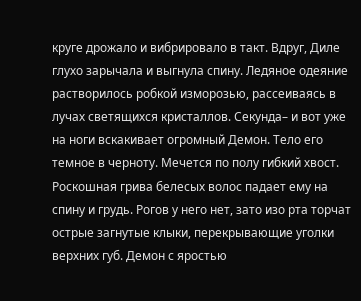круге дрожало и вибрировало в такт. Вдруг, Диле глухо зарычала и выгнула спину. Ледяное одеяние растворилось робкой изморозью, рассеиваясь в лучах светящихся кристаллов. Секунда– и вот уже на ноги вскакивает огромный Демон. Тело его темное в черноту. Мечется по полу гибкий хвост. Роскошная грива белесых волос падает ему на спину и грудь. Рогов у него нет, зато изо рта торчат острые загнутые клыки, перекрывающие уголки верхних губ. Демон с яростью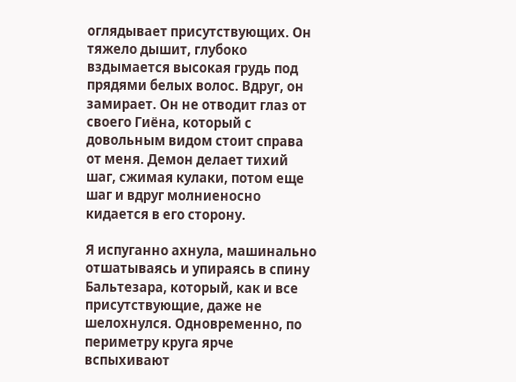оглядывает присутствующих. Он тяжело дышит, глубоко вздымается высокая грудь под прядями белых волос. Вдруг, он замирает. Он не отводит глаз от своего Гиёна, который с довольным видом стоит справа от меня. Демон делает тихий шаг, сжимая кулаки, потом еще шаг и вдруг молниеносно кидается в его сторону.

Я испуганно ахнула, машинально отшатываясь и упираясь в спину Бальтезара, который, как и все присутствующие, даже не шелохнулся. Одновременно, по периметру круга ярче вспыхивают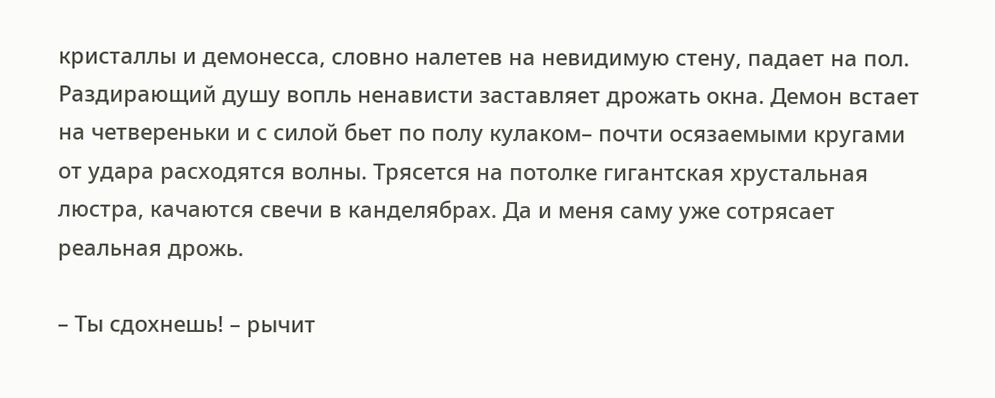кристаллы и демонесса, словно налетев на невидимую стену, падает на пол. Раздирающий душу вопль ненависти заставляет дрожать окна. Демон встает на четвереньки и с силой бьет по полу кулаком– почти осязаемыми кругами от удара расходятся волны. Трясется на потолке гигантская хрустальная люстра, качаются свечи в канделябрах. Да и меня саму уже сотрясает реальная дрожь.

– Ты сдохнешь! – рычит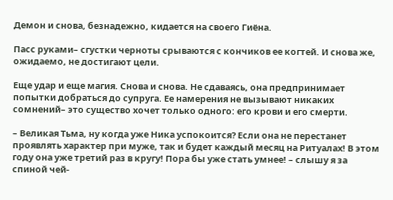Демон и снова, безнадежно, кидается на своего Гиёна.

Пасс руками– сгустки черноты срываются с кончиков ее когтей. И снова же, ожидаемо, не достигают цели.

Еще удар и еще магия. Снова и снова. Не сдаваясь, она предпринимает попытки добраться до супруга. Ее намерения не вызывают никаких сомнений– это существо хочет только одного: его крови и его смерти.

– Великая Тьма, ну когда уже Ника успокоится? Если она не перестанет проявлять характер при муже, так и будет каждый месяц на Ритуалах! В этом году она уже третий раз в кругу! Пора бы уже стать умнее! – слышу я за спиной чей-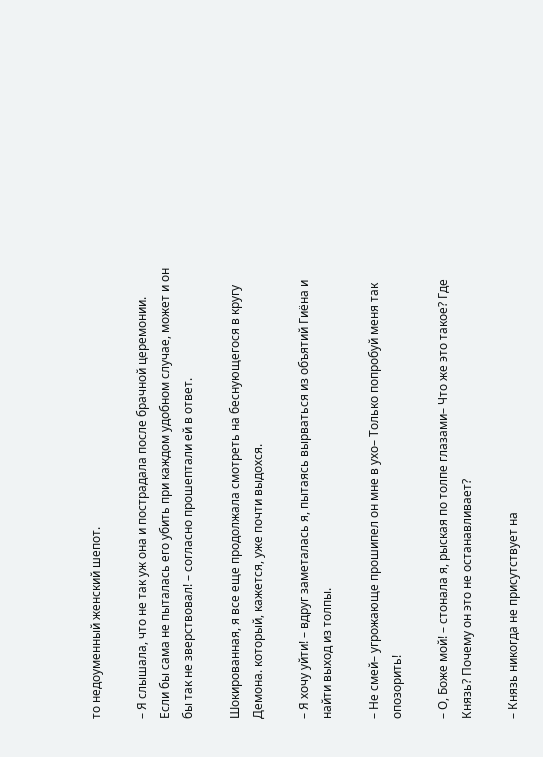то недоуменный женский шепот.

– Я слышала, что не так уж она и пострадала после брачной церемонии. Если бы сама не пыталась его убить при каждом удобном случае, может и он бы так не зверствовал! – согласно прошептали ей в ответ.

Шокированная, я все еще продолжала смотреть на беснующегося в кругу Демона. который, кажется, уже почти выдохся.

– Я хочу уйти! – вдруг заметалась я, пытаясь вырваться из объятий Гиёна и найти выход из толпы.

– Не смей– угрожающе прошипел он мне в ухо– Только попробуй меня так опозорить!

– О, Боже мой! – стонала я, рыская по толпе глазами– Что же это такое? Где Князь? Почему он это не останавливает?

– Князь никогда не присутствует на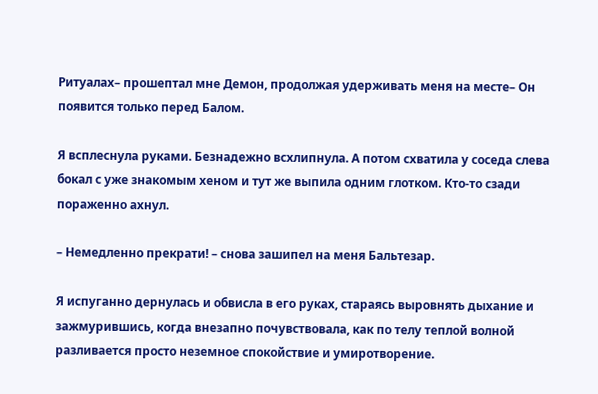Ритуалах– прошептал мне Демон, продолжая удерживать меня на месте– Он появится только перед Балом.

Я всплеснула руками. Безнадежно всхлипнула. А потом схватила у соседа слева бокал с уже знакомым хеном и тут же выпила одним глотком. Кто-то сзади пораженно ахнул.

– Немедленно прекрати! – снова зашипел на меня Бальтезар.

Я испуганно дернулась и обвисла в его руках, стараясь выровнять дыхание и зажмурившись, когда внезапно почувствовала, как по телу теплой волной разливается просто неземное спокойствие и умиротворение.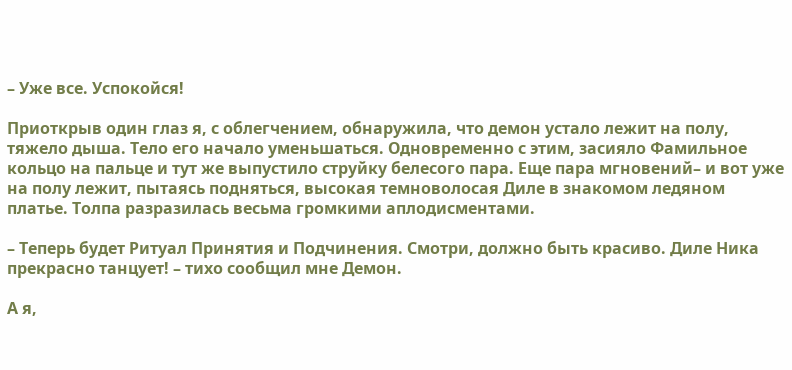– Уже все. Успокойся!

Приоткрыв один глаз я, с облегчением, обнаружила, что демон устало лежит на полу, тяжело дыша. Тело его начало уменьшаться. Одновременно с этим, засияло Фамильное кольцо на пальце и тут же выпустило струйку белесого пара. Еще пара мгновений– и вот уже на полу лежит, пытаясь подняться, высокая темноволосая Диле в знакомом ледяном платье. Толпа разразилась весьма громкими аплодисментами.

– Теперь будет Ритуал Принятия и Подчинения. Смотри, должно быть красиво. Диле Ника прекрасно танцует! – тихо сообщил мне Демон.

А я,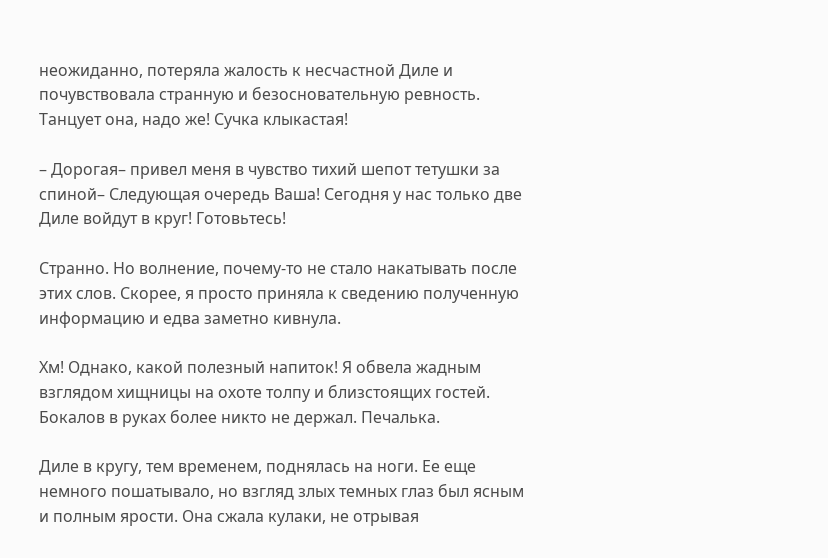неожиданно, потеряла жалость к несчастной Диле и почувствовала странную и безосновательную ревность. Танцует она, надо же! Сучка клыкастая!

– Дорогая– привел меня в чувство тихий шепот тетушки за спиной– Следующая очередь Ваша! Сегодня у нас только две Диле войдут в круг! Готовьтесь!

Странно. Но волнение, почему-то не стало накатывать после этих слов. Скорее, я просто приняла к сведению полученную информацию и едва заметно кивнула.

Хм! Однако, какой полезный напиток! Я обвела жадным взглядом хищницы на охоте толпу и близстоящих гостей. Бокалов в руках более никто не держал. Печалька.

Диле в кругу, тем временем, поднялась на ноги. Ее еще немного пошатывало, но взгляд злых темных глаз был ясным и полным ярости. Она сжала кулаки, не отрывая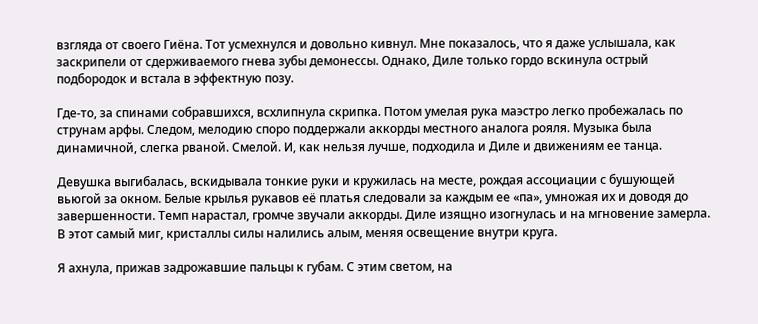взгляда от своего Гиёна. Тот усмехнулся и довольно кивнул. Мне показалось, что я даже услышала, как заскрипели от сдерживаемого гнева зубы демонессы. Однако, Диле только гордо вскинула острый подбородок и встала в эффектную позу.

Где-то, за спинами собравшихся, всхлипнула скрипка. Потом умелая рука маэстро легко пробежалась по струнам арфы. Следом, мелодию споро поддержали аккорды местного аналога рояля. Музыка была динамичной, слегка рваной. Смелой. И, как нельзя лучше, подходила и Диле и движениям ее танца.

Девушка выгибалась, вскидывала тонкие руки и кружилась на месте, рождая ассоциации с бушующей вьюгой за окном. Белые крылья рукавов её платья следовали за каждым ее «па», умножая их и доводя до завершенности. Темп нарастал, громче звучали аккорды. Диле изящно изогнулась и на мгновение замерла. В этот самый миг, кристаллы силы налились алым, меняя освещение внутри круга.

Я ахнула, прижав задрожавшие пальцы к губам. С этим светом, на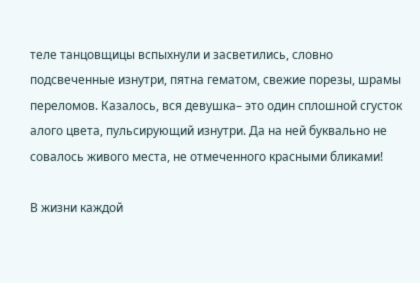теле танцовщицы вспыхнули и засветились, словно подсвеченные изнутри, пятна гематом, свежие порезы, шрамы переломов. Казалось, вся девушка– это один сплошной сгусток алого цвета, пульсирующий изнутри. Да на ней буквально не совалось живого места, не отмеченного красными бликами!

В жизни каждой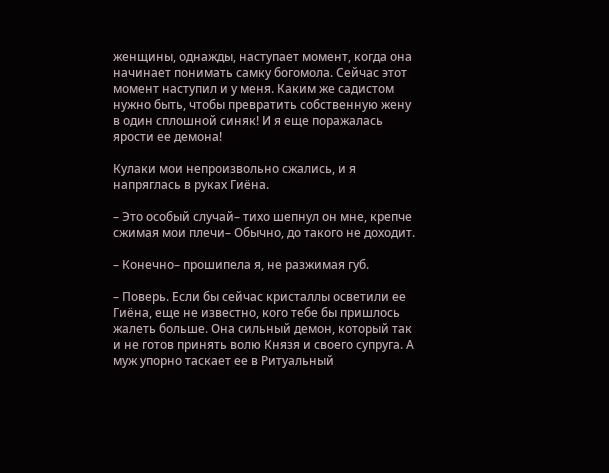женщины, однажды, наступает момент, когда она начинает понимать самку богомола. Сейчас этот момент наступил и у меня. Каким же садистом нужно быть, чтобы превратить собственную жену в один сплошной синяк! И я еще поражалась ярости ее демона!

Кулаки мои непроизвольно сжались, и я напряглась в руках Гиёна.

– Это особый случай– тихо шепнул он мне, крепче сжимая мои плечи– Обычно, до такого не доходит.

– Конечно– прошипела я, не разжимая губ.

– Поверь. Если бы сейчас кристаллы осветили ее Гиёна, еще не известно, кого тебе бы пришлось жалеть больше. Она сильный демон, который так и не готов принять волю Князя и своего супруга. А муж упорно таскает ее в Ритуальный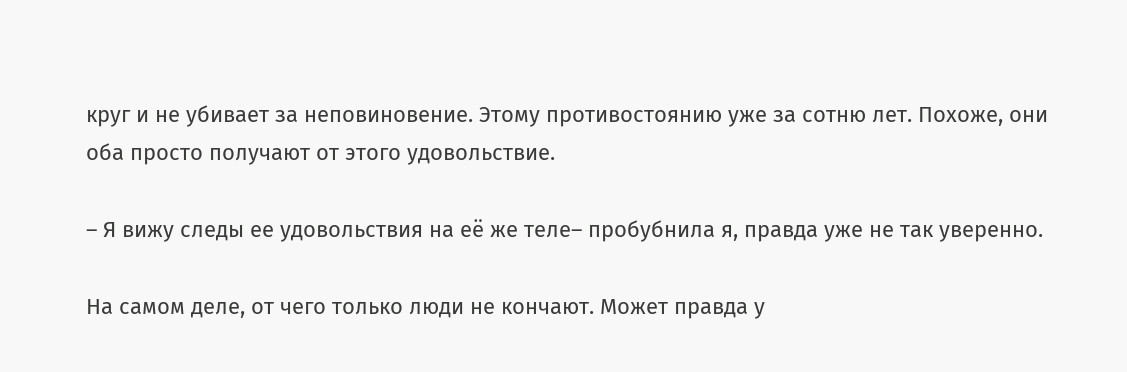круг и не убивает за неповиновение. Этому противостоянию уже за сотню лет. Похоже, они оба просто получают от этого удовольствие.

– Я вижу следы ее удовольствия на её же теле– пробубнила я, правда уже не так уверенно.

На самом деле, от чего только люди не кончают. Может правда у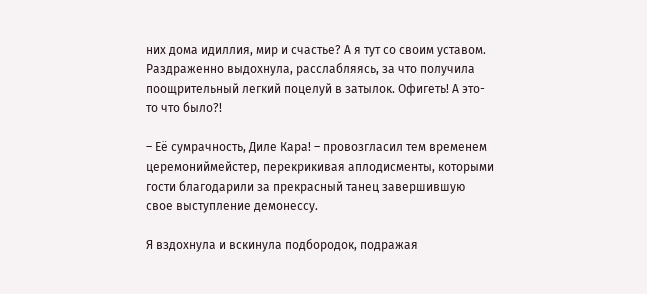них дома идиллия, мир и счастье? А я тут со своим уставом. Раздраженно выдохнула, расслабляясь, за что получила поощрительный легкий поцелуй в затылок. Офигеть! А это-то что было?!

– Её сумрачность, Диле Кара! – провозгласил тем временем церемониймейстер, перекрикивая аплодисменты, которыми гости благодарили за прекрасный танец завершившую свое выступление демонессу.

Я вздохнула и вскинула подбородок, подражая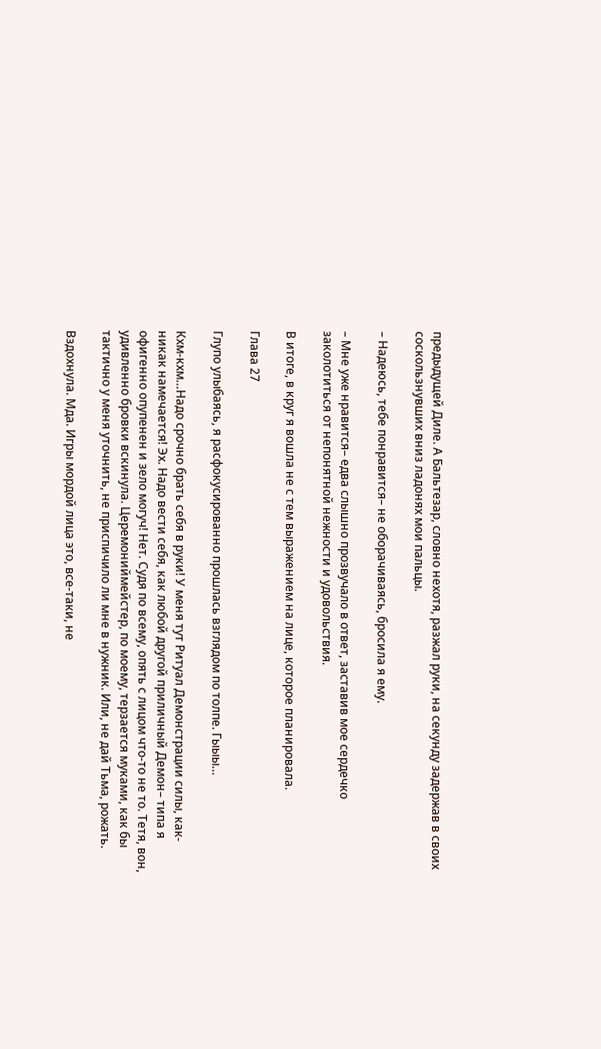предыдущей Диле. А Бальтезар, словно нехотя, разжал руки, на секунду задержав в своих соскользнувших вниз ладонях мои пальцы.

– Надеюсь, тебе понравится– не оборачиваясь, бросила я ему.

– Мне уже нравится– едва слышно прозвучало в ответ, заставив мое сердечко заколотиться от непонятной нежности и удовольствия.

В итоге, в круг я вошла не с тем выражением на лице, которое планировала.

Глава 27

Глупо улыбаясь, я расфокусированно прошлась взглядом по толпе. Гыыы…

Кхм-кхм…Надо срочно брать себя в руки! У меня тут Ритуал Демонстрации силы, как-никак намечается! Эх. Надо вести себя, как любой другой приличный Демон– типа я офигенно опупенен и зело могуч! Нет. Судя по всему, опять с лицом что-то не то. Тетя, вон, удивленно бровки вскинула. Церемониймейстер, по моему, терзается муками, как бы тактично у меня уточнить, не приспичило ли мне в нужник. Или, не дай Тьма, рожать.

Вздохнула. Мда. Игры мордой лица это, все-таки, не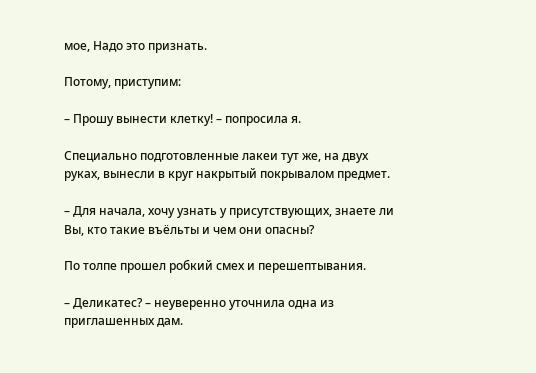мое, Надо это признать.

Потому, приступим:

– Прошу вынести клетку! – попросила я.

Специально подготовленные лакеи тут же, на двух руках, вынесли в круг накрытый покрывалом предмет.

– Для начала, хочу узнать у присутствующих, знаете ли Вы, кто такие въёльты и чем они опасны?

По толпе прошел робкий смех и перешептывания.

– Деликатес? – неуверенно уточнила одна из приглашенных дам.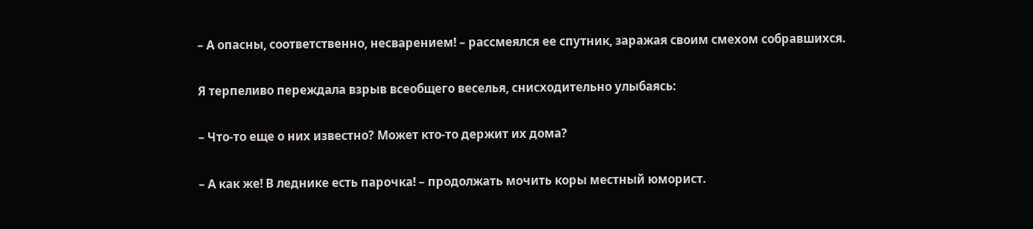– А опасны, соответственно, несварением! – рассмеялся ее спутник, заражая своим смехом собравшихся.

Я терпеливо переждала взрыв всеобщего веселья, снисходительно улыбаясь:

– Что-то еще о них известно? Может кто-то держит их дома?

– А как же! В леднике есть парочка! – продолжать мочить коры местный юморист.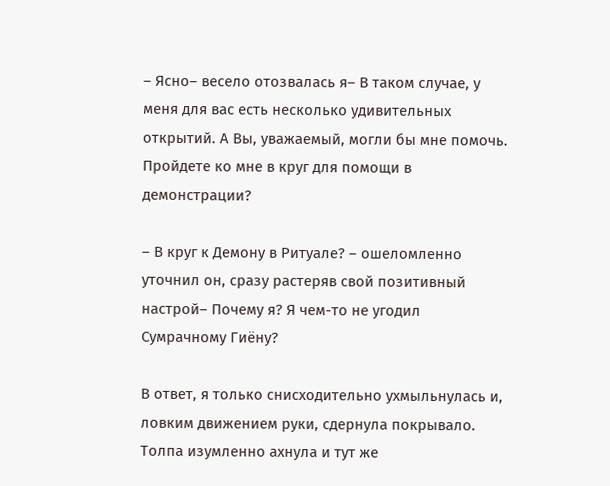– Ясно– весело отозвалась я– В таком случае, у меня для вас есть несколько удивительных открытий. А Вы, уважаемый, могли бы мне помочь. Пройдете ко мне в круг для помощи в демонстрации?

– В круг к Демону в Ритуале? – ошеломленно уточнил он, сразу растеряв свой позитивный настрой– Почему я? Я чем-то не угодил Сумрачному Гиёну?

В ответ, я только снисходительно ухмыльнулась и, ловким движением руки, сдернула покрывало. Толпа изумленно ахнула и тут же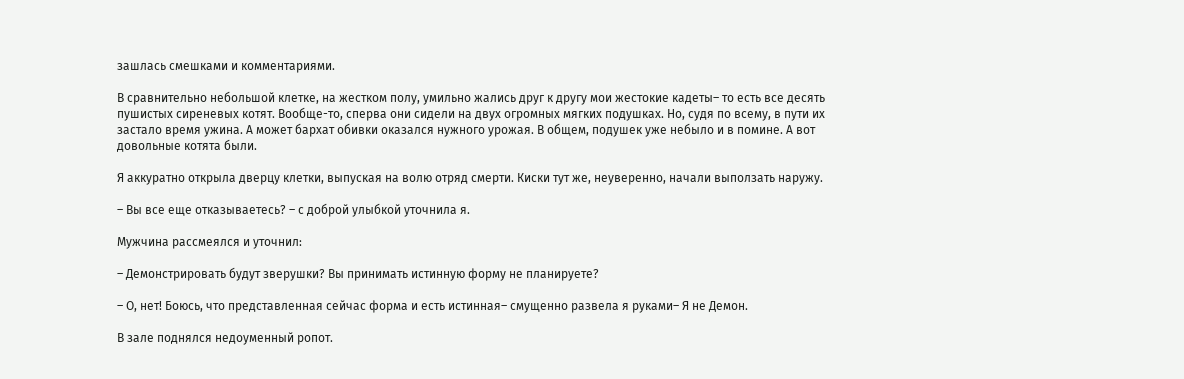зашлась смешками и комментариями.

В сравнительно небольшой клетке, на жестком полу, умильно жались друг к другу мои жестокие кадеты– то есть все десять пушистых сиреневых котят. Вообще-то, сперва они сидели на двух огромных мягких подушках. Но, судя по всему, в пути их застало время ужина. А может бархат обивки оказался нужного урожая. В общем, подушек уже небыло и в помине. А вот довольные котята были.

Я аккуратно открыла дверцу клетки, выпуская на волю отряд смерти. Киски тут же, неуверенно, начали выползать наружу.

– Вы все еще отказываетесь? – с доброй улыбкой уточнила я.

Мужчина рассмеялся и уточнил:

– Демонстрировать будут зверушки? Вы принимать истинную форму не планируете?

– О, нет! Боюсь, что представленная сейчас форма и есть истинная– смущенно развела я руками– Я не Демон.

В зале поднялся недоуменный ропот.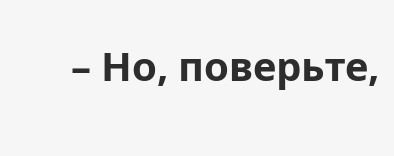– Но, поверьте,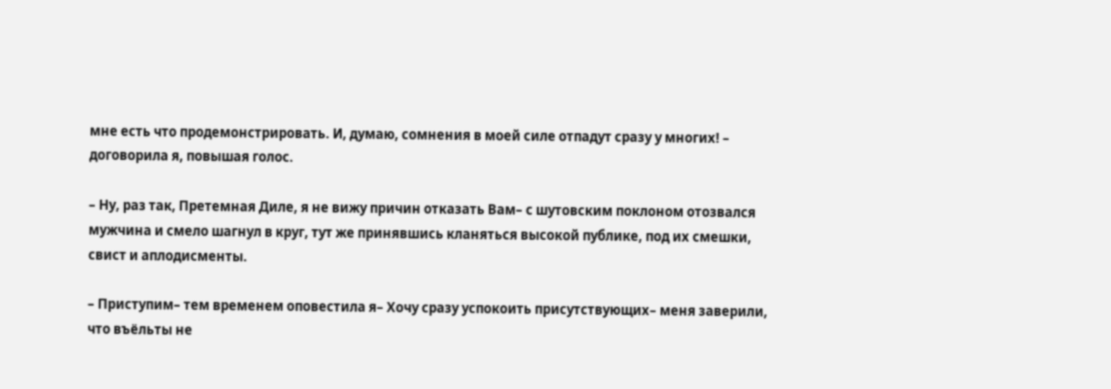мне есть что продемонстрировать. И, думаю, сомнения в моей силе отпадут сразу у многих! – договорила я, повышая голос.

– Ну, раз так, Претемная Диле, я не вижу причин отказать Вам– с шутовским поклоном отозвался мужчина и смело шагнул в круг, тут же принявшись кланяться высокой публике, под их смешки, свист и аплодисменты.

– Приступим– тем временем оповестила я– Хочу сразу успокоить присутствующих– меня заверили, что въёльты не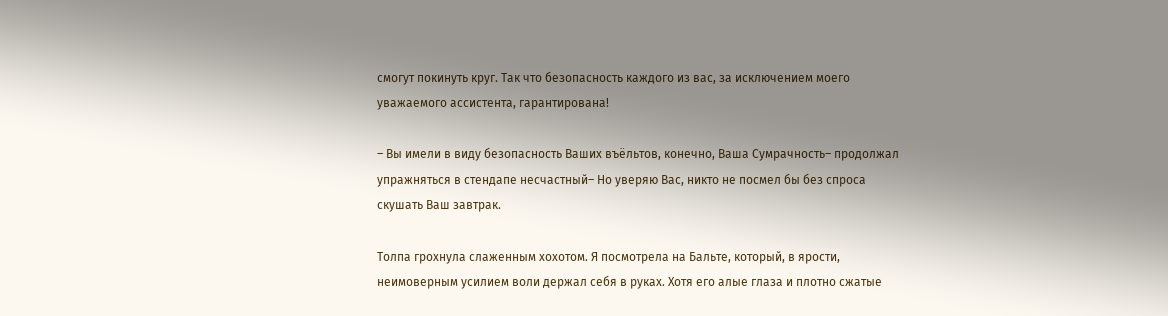смогут покинуть круг. Так что безопасность каждого из вас, за исключением моего уважаемого ассистента, гарантирована!

– Вы имели в виду безопасность Ваших въёльтов, конечно, Ваша Сумрачность– продолжал упражняться в стендапе несчастный– Но уверяю Вас, никто не посмел бы без спроса скушать Ваш завтрак.

Толпа грохнула слаженным хохотом. Я посмотрела на Бальте, который, в ярости, неимоверным усилием воли держал себя в руках. Хотя его алые глаза и плотно сжатые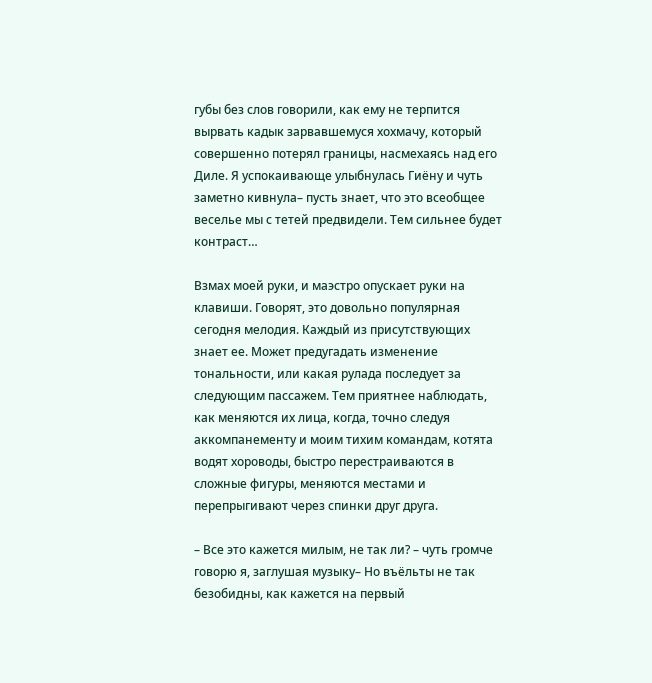губы без слов говорили, как ему не терпится вырвать кадык зарвавшемуся хохмачу, который совершенно потерял границы, насмехаясь над его Диле. Я успокаивающе улыбнулась Гиёну и чуть заметно кивнула– пусть знает, что это всеобщее веселье мы с тетей предвидели. Тем сильнее будет контраст…

Взмах моей руки, и маэстро опускает руки на клавиши. Говорят, это довольно популярная сегодня мелодия. Каждый из присутствующих знает ее. Может предугадать изменение тональности, или какая рулада последует за следующим пассажем. Тем приятнее наблюдать, как меняются их лица, когда, точно следуя аккомпанементу и моим тихим командам, котята водят хороводы, быстро перестраиваются в сложные фигуры, меняются местами и перепрыгивают через спинки друг друга.

– Все это кажется милым, не так ли? – чуть громче говорю я, заглушая музыку– Но въёльты не так безобидны, как кажется на первый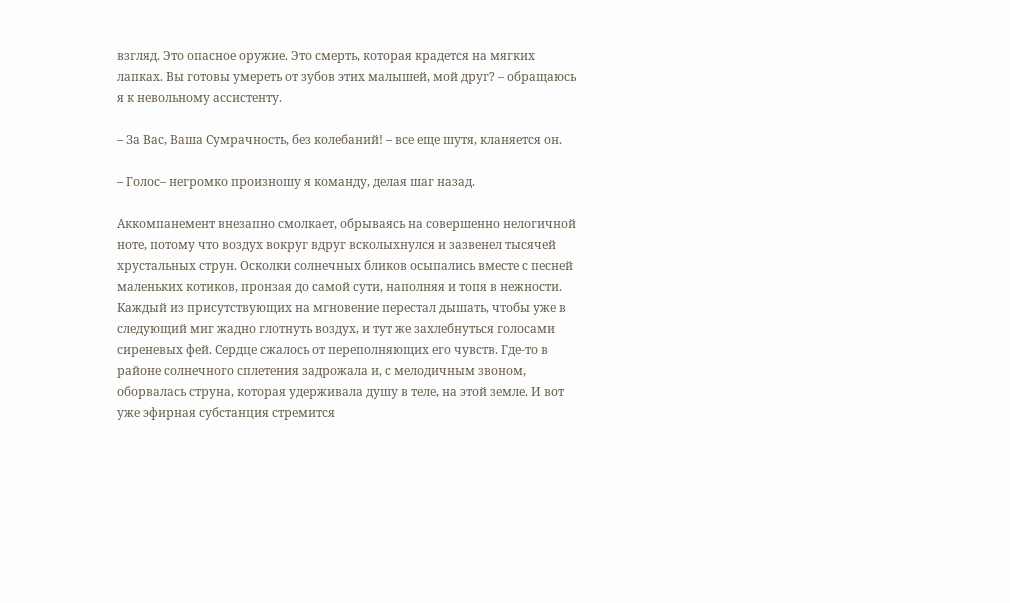взгляд. Это опасное оружие. Это смерть, которая крадется на мягких лапках. Вы готовы умереть от зубов этих малышей, мой друг? – обращаюсь я к невольному ассистенту.

– За Вас, Ваша Сумрачность, без колебаний! – все еще шутя, кланяется он.

– Голос– негромко произношу я команду, делая шаг назад.

Аккомпанемент внезапно смолкает, обрываясь на совершенно нелогичной ноте, потому что воздух вокруг вдруг всколыхнулся и зазвенел тысячей хрустальных струн. Осколки солнечных бликов осыпались вместе с песней маленьких котиков, пронзая до самой сути, наполняя и топя в нежности. Каждый из присутствующих на мгновение перестал дышать, чтобы уже в следующий миг жадно глотнуть воздух, и тут же захлебнуться голосами сиреневых фей. Сердце сжалось от переполняющих его чувств. Где-то в районе солнечного сплетения задрожала и, с мелодичным звоном, оборвалась струна, которая удерживала душу в теле, на этой земле. И вот уже эфирная субстанция стремится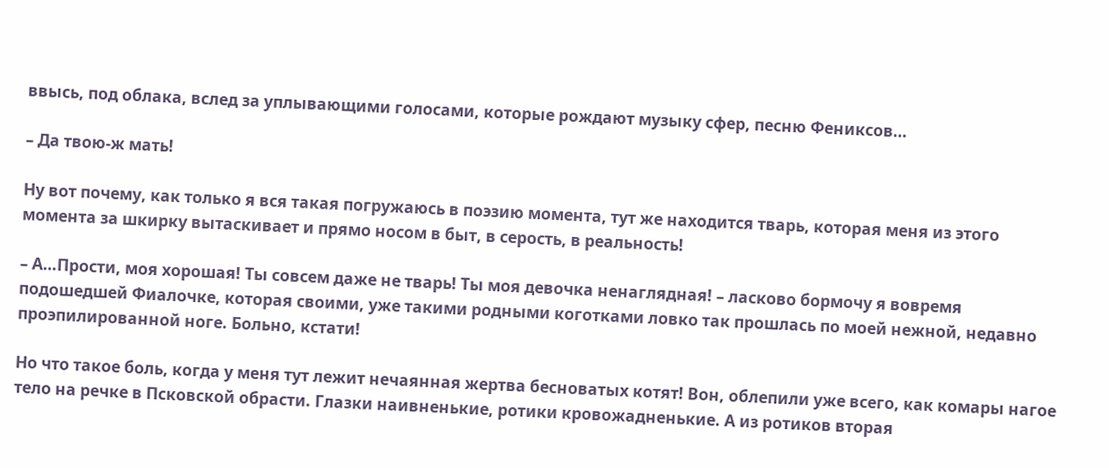ввысь, под облака, вслед за уплывающими голосами, которые рождают музыку сфер, песню Фениксов…

– Да твою-ж мать!

Ну вот почему, как только я вся такая погружаюсь в поэзию момента, тут же находится тварь, которая меня из этого момента за шкирку вытаскивает и прямо носом в быт, в серость, в реальность!

– А…Прости, моя хорошая! Ты совсем даже не тварь! Ты моя девочка ненаглядная! – ласково бормочу я вовремя подошедшей Фиалочке, которая своими, уже такими родными коготками ловко так прошлась по моей нежной, недавно проэпилированной ноге. Больно, кстати!

Но что такое боль, когда у меня тут лежит нечаянная жертва бесноватых котят! Вон, облепили уже всего, как комары нагое тело на речке в Псковской обрасти. Глазки наивненькие, ротики кровожадненькие. А из ротиков вторая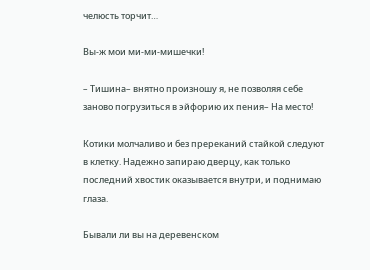челюсть торчит…

Вы-ж мои ми-ми-мишечки!

– Тишина– внятно произношу я, не позволяя себе заново погрузиться в эйфорию их пения– На место!

Котики молчаливо и без пререканий стайкой следуют в клетку. Надежно запираю дверцу, как только последний хвостик оказывается внутри, и поднимаю глаза.

Бывали ли вы на деревенском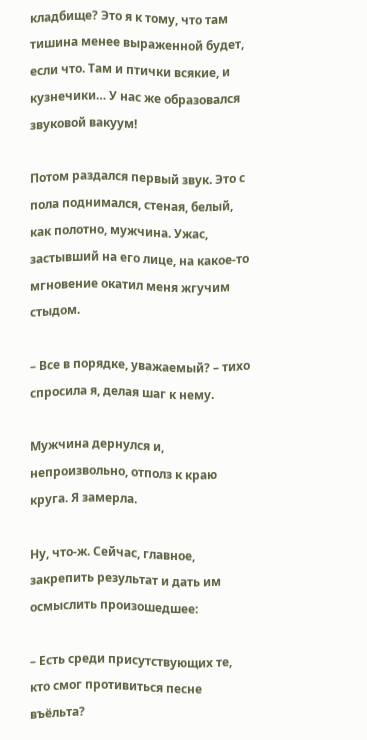кладбище? Это я к тому, что там тишина менее выраженной будет, если что. Там и птички всякие, и кузнечики… У нас же образовался звуковой вакуум!

Потом раздался первый звук. Это с пола поднимался, стеная, белый, как полотно, мужчина. Ужас, застывший на его лице, на какое-то мгновение окатил меня жгучим стыдом.

– Все в порядке, уважаемый? – тихо спросила я, делая шаг к нему.

Мужчина дернулся и, непроизвольно, отполз к краю круга. Я замерла.

Ну, что-ж. Сейчас, главное, закрепить результат и дать им осмыслить произошедшее:

– Есть среди присутствующих те, кто смог противиться песне въёльта?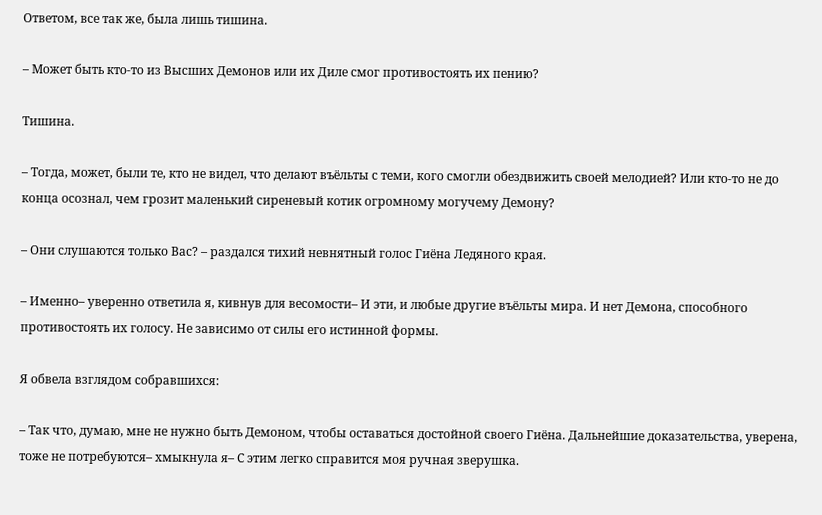Ответом, все так же, была лишь тишина.

– Может быть кто-то из Высших Демонов или их Диле смог противостоять их пению?

Тишина.

– Тогда, может, были те, кто не видел, что делают въёльты с теми, кого смогли обездвижить своей мелодией? Или кто-то не до конца осознал, чем грозит маленький сиреневый котик огромному могучему Демону?

– Они слушаются только Вас? – раздался тихий невнятный голос Гиёна Ледяного края.

– Именно– уверенно ответила я, кивнув для весомости– И эти, и любые другие въёльты мира. И нет Демона, способного противостоять их голосу. Не зависимо от силы его истинной формы.

Я обвела взглядом собравшихся:

– Так что, думаю, мне не нужно быть Демоном, чтобы оставаться достойной своего Гиёна. Дальнейшие доказательства, уверена, тоже не потребуются– хмыкнула я– С этим легко справится моя ручная зверушка.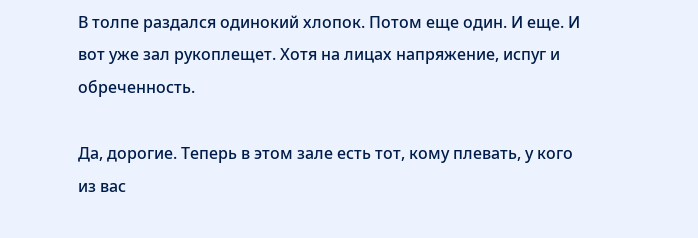В толпе раздался одинокий хлопок. Потом еще один. И еще. И вот уже зал рукоплещет. Хотя на лицах напряжение, испуг и обреченность.

Да, дорогие. Теперь в этом зале есть тот, кому плевать, у кого из вас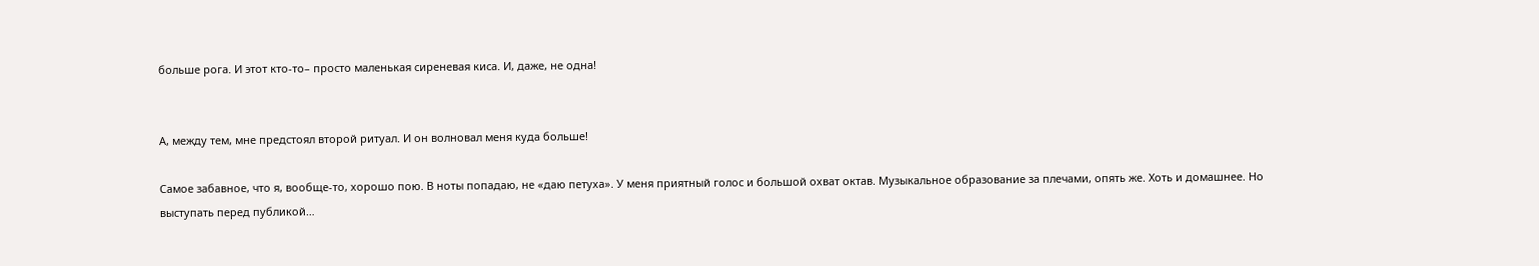больше рога. И этот кто-то– просто маленькая сиреневая киса. И, даже, не одна!


А, между тем, мне предстоял второй ритуал. И он волновал меня куда больше!

Самое забавное, что я, вообще-то, хорошо пою. В ноты попадаю, не «даю петуха». У меня приятный голос и большой охват октав. Музыкальное образование за плечами, опять же. Хоть и домашнее. Но выступать перед публикой…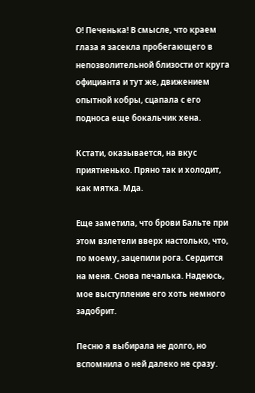О! Печенька! В смысле, что краем глаза я засекла пробегающего в непозволительной близости от круга официанта и тут же, движением опытной кобры, сцапала с его подноса еще бокальчик хена.

Кстати, оказывается, на вкус приятненько. Пряно так и холодит, как мятка. Мда.

Еще заметила, что брови Бальте при этом взлетели вверх настолько, что, по моему, зацепили рога. Сердится на меня. Снова печалька. Надеюсь, мое выступление его хоть немного задобрит.

Песню я выбирала не долго, но вспомнила о ней далеко не сразу.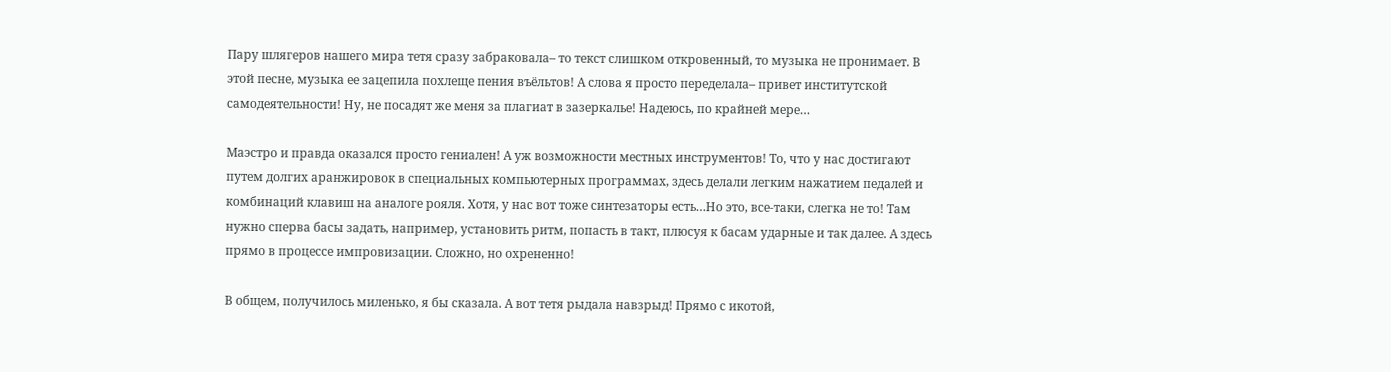Пару шлягеров нашего мира тетя сразу забраковала– то текст слишком откровенный, то музыка не пронимает. В этой песне, музыка ее зацепила похлеще пения въёльтов! А слова я просто переделала– привет институтской самодеятельности! Ну, не посадят же меня за плагиат в зазеркалье! Надеюсь, по крайней мере…

Маэстро и правда оказался просто гениален! А уж возможности местных инструментов! То, что у нас достигают путем долгих аранжировок в специальных компьютерных программах, здесь делали легким нажатием педалей и комбинаций клавиш на аналоге рояля. Хотя, у нас вот тоже синтезаторы есть…Но это, все-таки, слегка не то! Там нужно сперва басы задать, например, установить ритм, попасть в такт, плюсуя к басам ударные и так далее. А здесь прямо в процессе импровизации. Сложно, но охрененно!

В общем, получилось миленько, я бы сказала. А вот тетя рыдала навзрыд! Прямо с икотой,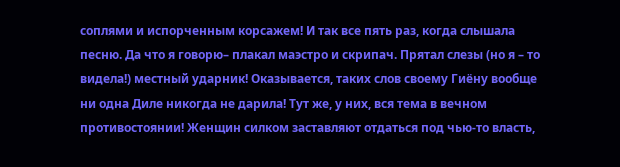соплями и испорченным корсажем! И так все пять раз, когда слышала песню. Да что я говорю– плакал маэстро и скрипач. Прятал слезы (но я – то видела!) местный ударник! Оказывается, таких слов своему Гиёну вообще ни одна Диле никогда не дарила! Тут же, у них, вся тема в вечном противостоянии! Женщин силком заставляют отдаться под чью-то власть,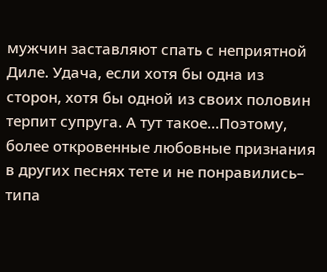мужчин заставляют спать с неприятной Диле. Удача, если хотя бы одна из сторон, хотя бы одной из своих половин терпит супруга. А тут такое…Поэтому, более откровенные любовные признания в других песнях тете и не понравились– типа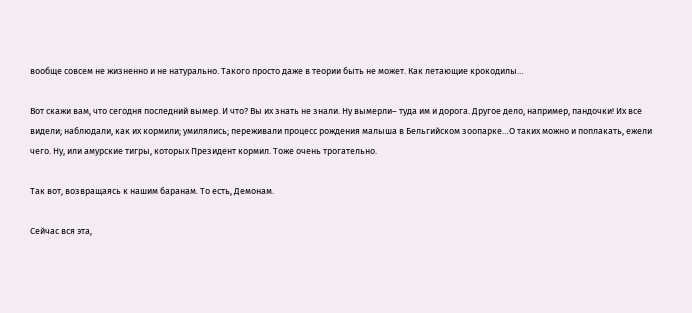вообще совсем не жизненно и не натурально. Такого просто даже в теории быть не может. Как летающие крокодилы…

Вот скажи вам, что сегодня последний вымер. И что? Вы их знать не знали. Ну вымерли– туда им и дорога. Другое дело, например, пандочки! Их все видели; наблюдали, как их кормили; умилялись; переживали процесс рождения малыша в Бельгийском зоопарке…О таких можно и поплакать, ежели чего. Ну, или амурские тигры, которых Президент кормил. Тоже очень трогательно.

Так вот, возвращаясь к нашим баранам. То есть, Демонам.

Сейчас вся эта,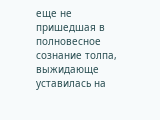еще не пришедшая в полновесное сознание толпа, выжидающе уставилась на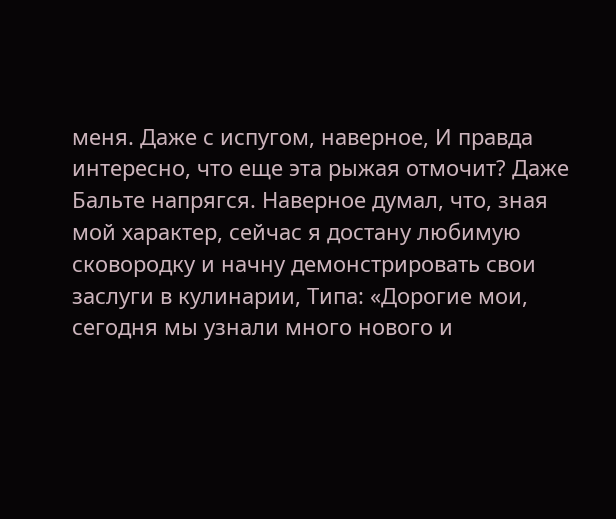меня. Даже с испугом, наверное, И правда интересно, что еще эта рыжая отмочит? Даже Бальте напрягся. Наверное думал, что, зная мой характер, сейчас я достану любимую сковородку и начну демонстрировать свои заслуги в кулинарии, Типа: «Дорогие мои, сегодня мы узнали много нового и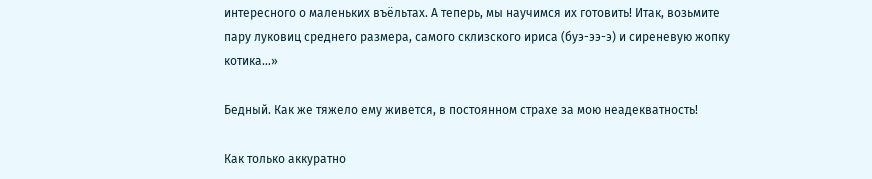интересного о маленьких въёльтах. А теперь, мы научимся их готовить! Итак, возьмите пару луковиц среднего размера, самого склизского ириса (буэ-ээ-э) и сиреневую жопку котика…»

Бедный. Как же тяжело ему живется, в постоянном страхе за мою неадекватность!

Как только аккуратно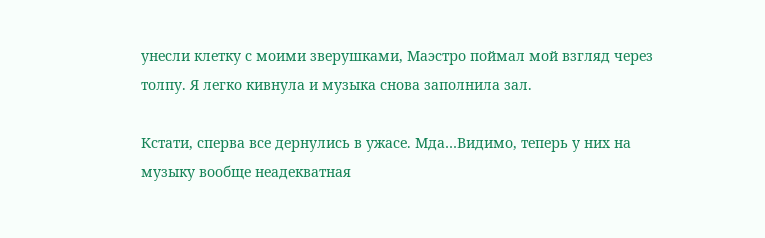унесли клетку с моими зверушками, Маэстро поймал мой взгляд через толпу. Я легко кивнула и музыка снова заполнила зал.

Кстати, сперва все дернулись в ужасе. Мда…Видимо, теперь у них на музыку вообще неадекватная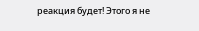реакция будет! Этого я не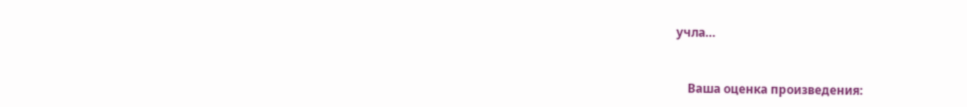учла…


    Ваша оценка произведения: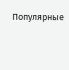Популярные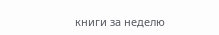книги за неделю